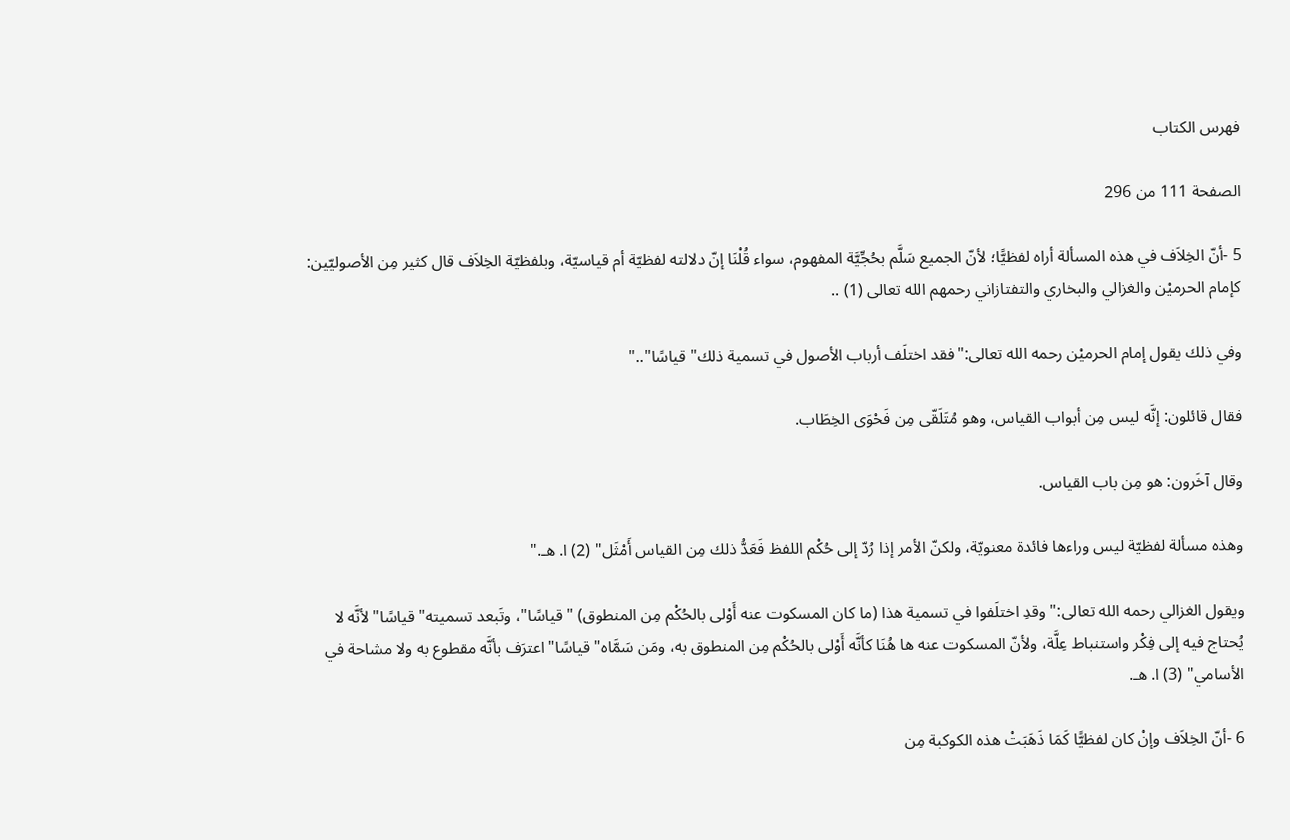فهرس الكتاب

الصفحة 111 من 296

5 -أنّ الخِلاَف في هذه المسألة أراه لفظيًّا؛ لأنّ الجميع سَلَّم بحُجِّيَّة المفهوم، سواء قُلْنَا إنّ دلالته لفظيّة أم قياسيّة، وبلفظيّة الخِلاَف قال كثير مِن الأصوليّين: كإمام الحرميْن والغزالي والبخاري والتفتازاني رحمهم الله تعالى (1) ..

وفي ذلك يقول إمام الحرميْن رحمه الله تعالى:"فقد اختلَف أرباب الأصول في تسمية ذلك"قياسًا".."

فقال قائلون: إنَّه ليس مِن أبواب القياس، وهو مُتَلَقّى مِن فَحْوَى الخِطَاب.

وقال آخَرون: هو مِن باب القياس.

وهذه مسألة لفظيّة ليس وراءها فائدة معنويّة، ولكنّ الأمر إذا رُدّ إلى حُكْم اللفظ فَعَدُّ ذلك مِن القياس أَمْثَل" (2) ا. هـ."

ويقول الغزالي رحمه الله تعالى:"وقدِ اختلَفوا في تسمية هذا (ما كان المسكوت عنه أَوْلى بالحُكْم مِن المنطوق) "قياسًا"، وتَبعد تسميته"قياسًا"لأنَّه لا يُحتاج فيه إلى فِكْر واستنباط عِلَّة، ولأنّ المسكوت عنه ها هُنَا كأنَّه أَوْلى بالحُكْم مِن المنطوق به، ومَن سَمَّاه"قياسًا"اعترَف بأنَّه مقطوع به ولا مشاحة في الأسامي" (3) ا. هـ.

6 -أنّ الخِلاَف وإنْ كان لفظيًّا كَمَا ذَهَبَتْ هذه الكوكبة مِن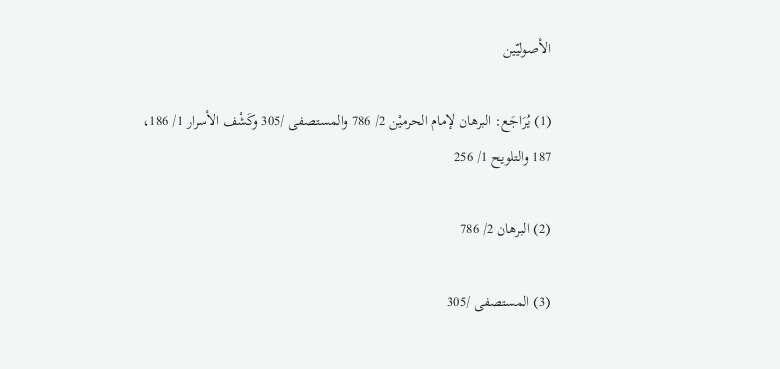الأصوليّين

(1) يُرَاجَع: البرهان لإمام الحرميْن 2/ 786 والمستصفى /305 وكَشْف الأسرار 1/ 186، 187 والتلويح 1/ 256

(2) البرهان 2/ 786

(3) المستصفى /305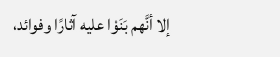إلا أنَّهم بَنَوْا عليه آثارًا وفوائد،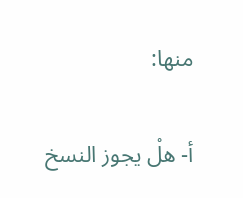منها:

أ- هلْ يجوز النسخ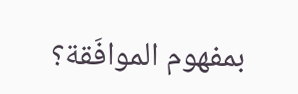بمفهوم الموافَقة؟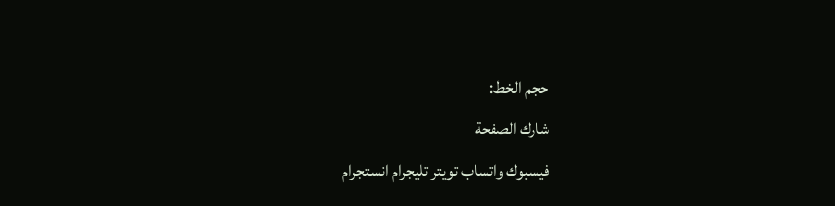حجم الخط:
شارك الصفحة
فيسبوك واتساب تويتر تليجرام انستجرام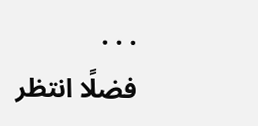. . .
فضلًا انتظر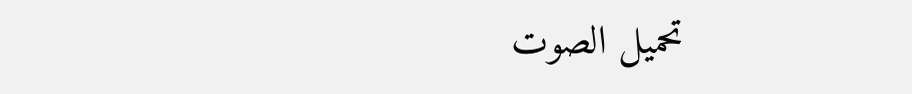تحميل الصوت